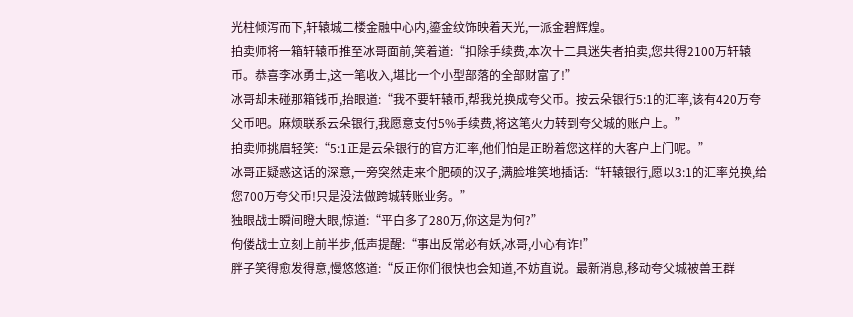光柱倾泻而下,轩辕城二楼金融中心内,鎏金纹饰映着天光,一派金碧辉煌。
拍卖师将一箱轩辕币推至冰哥面前,笑着道:“扣除手续费,本次十二具迷失者拍卖,您共得2100万轩辕币。恭喜李冰勇士,这一笔收入,堪比一个小型部落的全部财富了!”
冰哥却未碰那箱钱币,抬眼道:“我不要轩辕币,帮我兑换成夸父币。按云朵银行5:1的汇率,该有420万夸父币吧。麻烦联系云朵银行,我愿意支付5%手续费,将这笔火力转到夸父城的账户上。”
拍卖师挑眉轻笑:“5:1正是云朵银行的官方汇率,他们怕是正盼着您这样的大客户上门呢。”
冰哥正疑惑这话的深意,一旁突然走来个肥硕的汉子,满脸堆笑地插话:“轩辕银行,愿以3:1的汇率兑换,给您700万夸父币!只是没法做跨城转账业务。”
独眼战士瞬间瞪大眼,惊道:“平白多了280万,你这是为何?”
佝偻战士立刻上前半步,低声提醒:“事出反常必有妖,冰哥,小心有诈!”
胖子笑得愈发得意,慢悠悠道:“反正你们很快也会知道,不妨直说。最新消息,移动夸父城被兽王群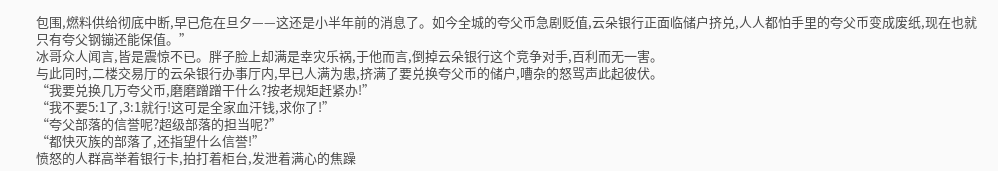包围,燃料供给彻底中断,早已危在旦夕——这还是小半年前的消息了。如今全城的夸父币急剧贬值,云朵银行正面临储户挤兑,人人都怕手里的夸父币变成废纸,现在也就只有夸父钢镚还能保值。”
冰哥众人闻言,皆是震惊不已。胖子脸上却满是幸灾乐祸,于他而言,倒掉云朵银行这个竞争对手,百利而无一害。
与此同时,二楼交易厅的云朵银行办事厅内,早已人满为患,挤满了要兑换夸父币的储户,嘈杂的怒骂声此起彼伏。
“我要兑换几万夸父币,磨磨蹭蹭干什么?按老规矩赶紧办!”
“我不要5:1了,3:1就行!这可是全家血汗钱,求你了!”
“夸父部落的信誉呢?超级部落的担当呢?”
“都快灭族的部落了,还指望什么信誉!”
愤怒的人群高举着银行卡,拍打着柜台,发泄着满心的焦躁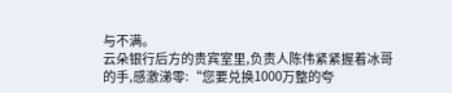与不满。
云朵银行后方的贵宾室里,负责人陈伟紧紧握着冰哥的手,感激涕零:“您要兑换1000万整的夸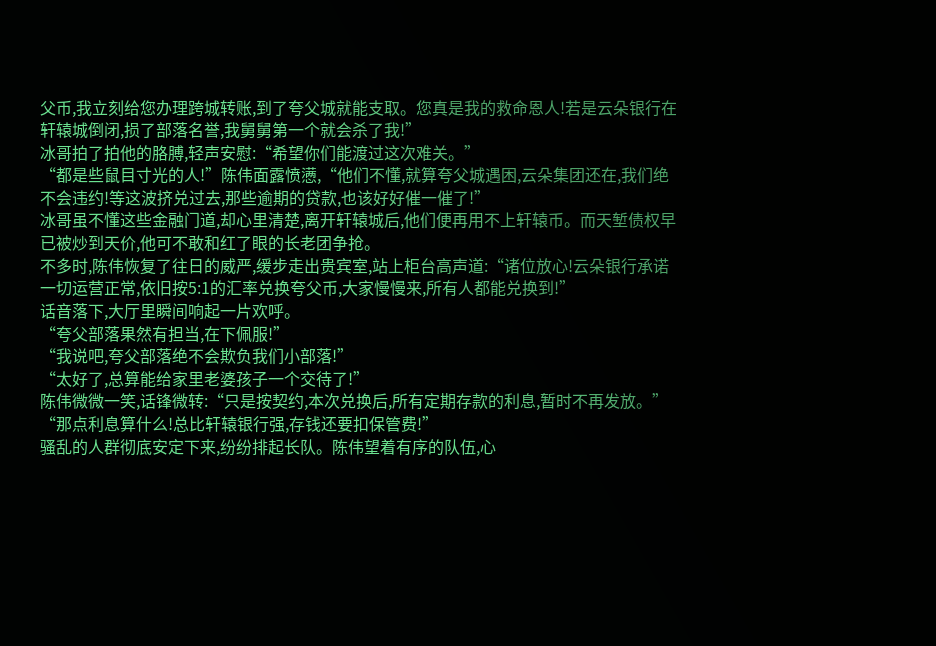父币,我立刻给您办理跨城转账,到了夸父城就能支取。您真是我的救命恩人!若是云朵银行在轩辕城倒闭,损了部落名誉,我舅舅第一个就会杀了我!”
冰哥拍了拍他的胳膊,轻声安慰:“希望你们能渡过这次难关。”
“都是些鼠目寸光的人!”陈伟面露愤懑,“他们不懂,就算夸父城遇困,云朵集团还在,我们绝不会违约!等这波挤兑过去,那些逾期的贷款,也该好好催一催了!”
冰哥虽不懂这些金融门道,却心里清楚,离开轩辕城后,他们便再用不上轩辕币。而天堑债权早已被炒到天价,他可不敢和红了眼的长老团争抢。
不多时,陈伟恢复了往日的威严,缓步走出贵宾室,站上柜台高声道:“诸位放心!云朵银行承诺一切运营正常,依旧按5:1的汇率兑换夸父币,大家慢慢来,所有人都能兑换到!”
话音落下,大厅里瞬间响起一片欢呼。
“夸父部落果然有担当,在下佩服!”
“我说吧,夸父部落绝不会欺负我们小部落!”
“太好了,总算能给家里老婆孩子一个交待了!”
陈伟微微一笑,话锋微转:“只是按契约,本次兑换后,所有定期存款的利息,暂时不再发放。”
“那点利息算什么!总比轩辕银行强,存钱还要扣保管费!”
骚乱的人群彻底安定下来,纷纷排起长队。陈伟望着有序的队伍,心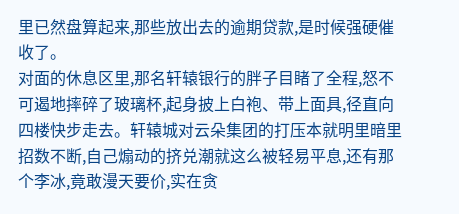里已然盘算起来,那些放出去的逾期贷款,是时候强硬催收了。
对面的休息区里,那名轩辕银行的胖子目睹了全程,怒不可遏地摔碎了玻璃杯,起身披上白袍、带上面具,径直向四楼快步走去。轩辕城对云朵集团的打压本就明里暗里招数不断,自己煽动的挤兑潮就这么被轻易平息,还有那个李冰,竟敢漫天要价,实在贪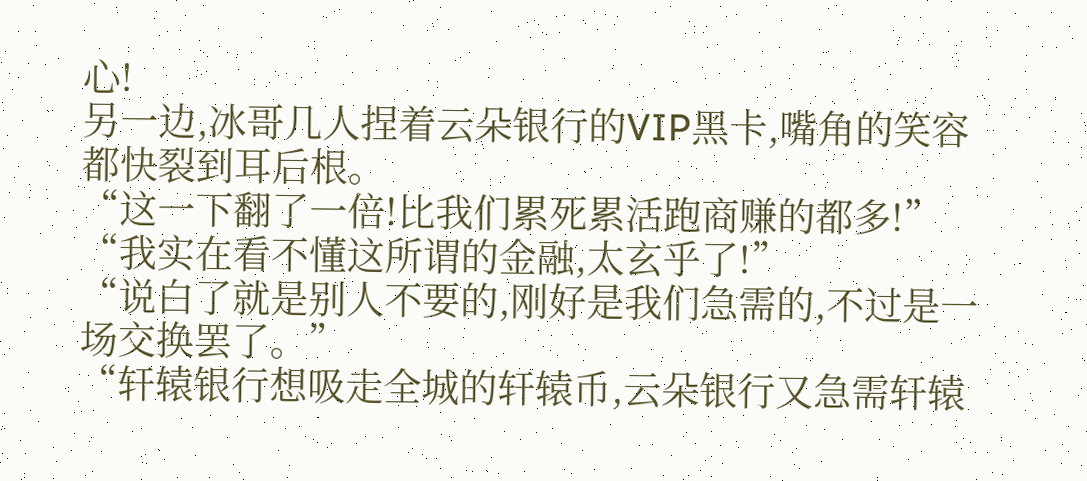心!
另一边,冰哥几人捏着云朵银行的VIP黑卡,嘴角的笑容都快裂到耳后根。
“这一下翻了一倍!比我们累死累活跑商赚的都多!”
“我实在看不懂这所谓的金融,太玄乎了!”
“说白了就是别人不要的,刚好是我们急需的,不过是一场交换罢了。”
“轩辕银行想吸走全城的轩辕币,云朵银行又急需轩辕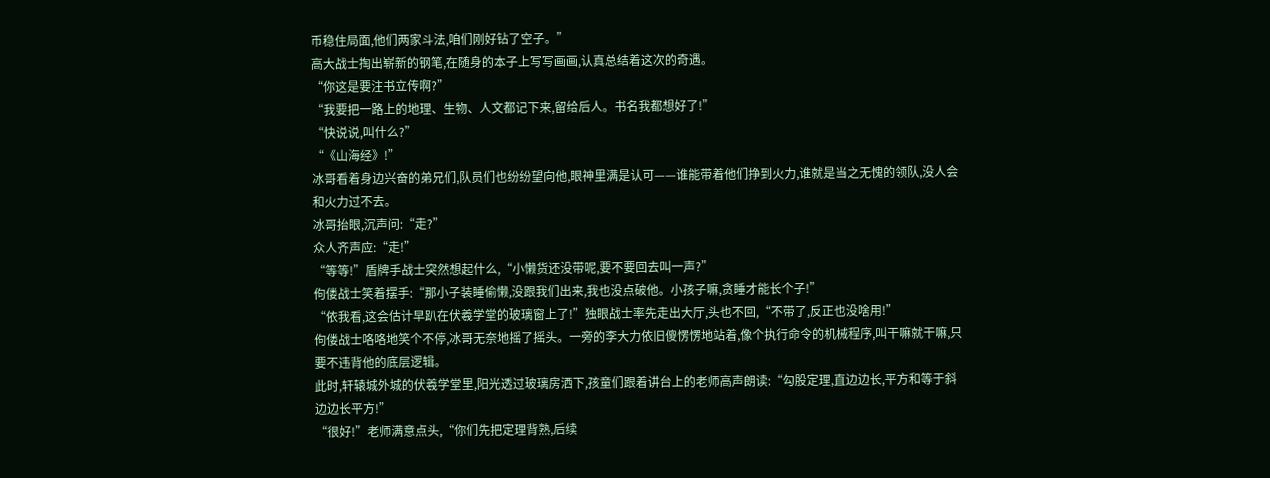币稳住局面,他们两家斗法,咱们刚好钻了空子。”
高大战士掏出崭新的钢笔,在随身的本子上写写画画,认真总结着这次的奇遇。
“你这是要注书立传啊?”
“我要把一路上的地理、生物、人文都记下来,留给后人。书名我都想好了!”
“快说说,叫什么?”
“《山海经》!”
冰哥看着身边兴奋的弟兄们,队员们也纷纷望向他,眼神里满是认可——谁能带着他们挣到火力,谁就是当之无愧的领队,没人会和火力过不去。
冰哥抬眼,沉声问:“走?”
众人齐声应:“走!”
“等等!”盾牌手战士突然想起什么,“小懒货还没带呢,要不要回去叫一声?”
佝偻战士笑着摆手:“那小子装睡偷懒,没跟我们出来,我也没点破他。小孩子嘛,贪睡才能长个子!”
“依我看,这会估计早趴在伏羲学堂的玻璃窗上了!”独眼战士率先走出大厅,头也不回,“不带了,反正也没啥用!”
佝偻战士咯咯地笑个不停,冰哥无奈地摇了摇头。一旁的李大力依旧傻愣愣地站着,像个执行命令的机械程序,叫干嘛就干嘛,只要不违背他的底层逻辑。
此时,轩辕城外城的伏羲学堂里,阳光透过玻璃房洒下,孩童们跟着讲台上的老师高声朗读:“勾股定理,直边边长,平方和等于斜边边长平方!”
“很好!”老师满意点头,“你们先把定理背熟,后续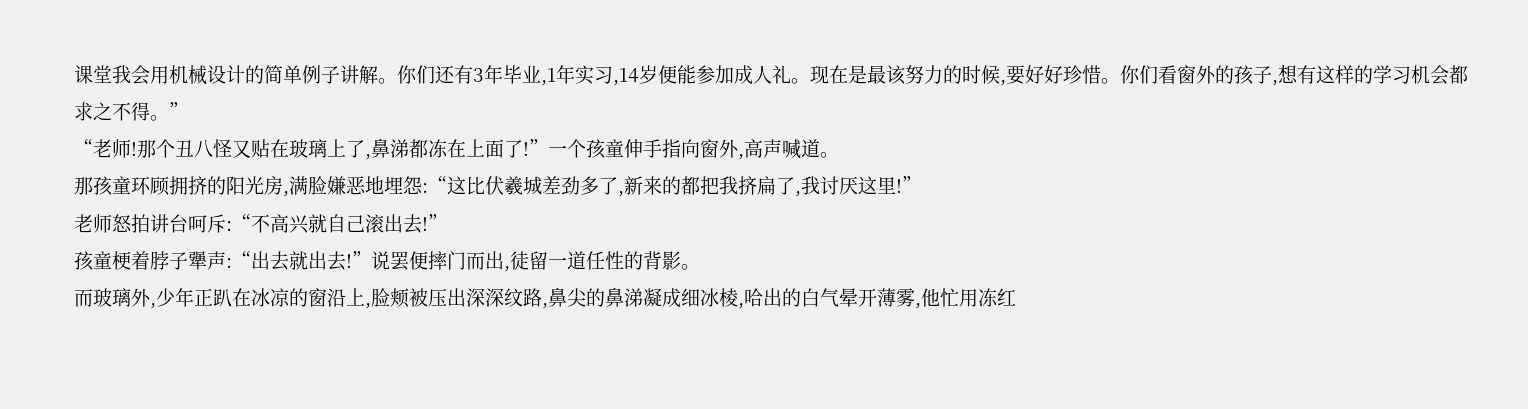课堂我会用机械设计的简单例子讲解。你们还有3年毕业,1年实习,14岁便能参加成人礼。现在是最该努力的时候,要好好珍惜。你们看窗外的孩子,想有这样的学习机会都求之不得。”
“老师!那个丑八怪又贴在玻璃上了,鼻涕都冻在上面了!”一个孩童伸手指向窗外,高声喊道。
那孩童环顾拥挤的阳光房,满脸嫌恶地埋怨:“这比伏羲城差劲多了,新来的都把我挤扁了,我讨厌这里!”
老师怒拍讲台呵斥:“不高兴就自己滚出去!”
孩童梗着脖子犟声:“出去就出去!”说罢便摔门而出,徒留一道任性的背影。
而玻璃外,少年正趴在冰凉的窗沿上,脸颊被压出深深纹路,鼻尖的鼻涕凝成细冰棱,哈出的白气晕开薄雾,他忙用冻红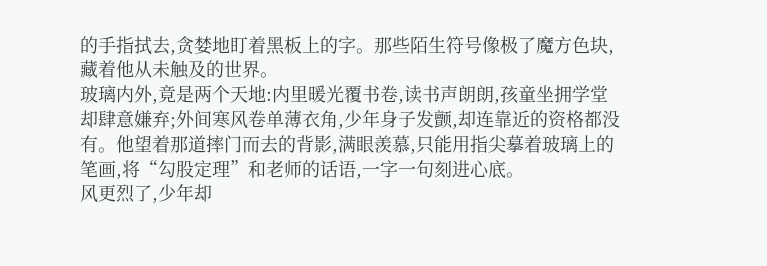的手指拭去,贪婪地盯着黑板上的字。那些陌生符号像极了魔方色块,藏着他从未触及的世界。
玻璃内外,竟是两个天地:内里暖光覆书卷,读书声朗朗,孩童坐拥学堂却肆意嫌弃;外间寒风卷单薄衣角,少年身子发颤,却连靠近的资格都没有。他望着那道摔门而去的背影,满眼羡慕,只能用指尖摹着玻璃上的笔画,将“勾股定理”和老师的话语,一字一句刻进心底。
风更烈了,少年却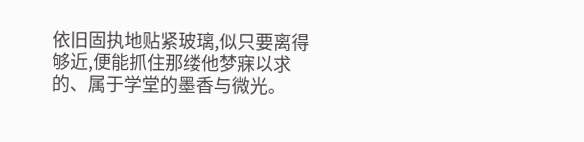依旧固执地贴紧玻璃,似只要离得够近,便能抓住那缕他梦寐以求的、属于学堂的墨香与微光。